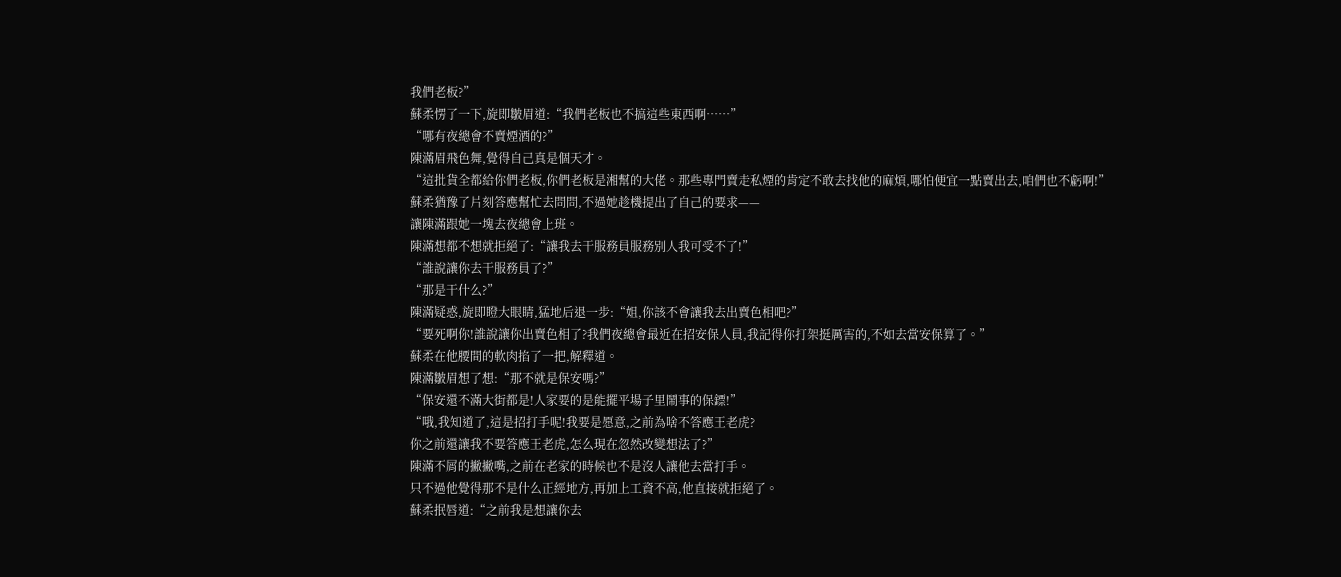我們老板?”
蘇柔愣了一下,旋即皺眉道:“我們老板也不搞這些東西啊……”
“哪有夜總會不賣煙酒的?”
陳滿眉飛色舞,覺得自己真是個天才。
“這批貨全都給你們老板,你們老板是湘幫的大佬。那些專門賣走私煙的肯定不敢去找他的麻煩,哪怕便宜一點賣出去,咱們也不虧啊!”
蘇柔猶豫了片刻答應幫忙去問問,不過她趁機提出了自己的要求——
讓陳滿跟她一塊去夜總會上班。
陳滿想都不想就拒絕了:“讓我去干服務員服務別人我可受不了!”
“誰說讓你去干服務員了?”
“那是干什么?”
陳滿疑惑,旋即瞪大眼睛,猛地后退一步:“姐,你該不會讓我去出賣色相吧?”
“要死啊你!誰說讓你出賣色相了?我們夜總會最近在招安保人員,我記得你打架挺厲害的,不如去當安保算了。”
蘇柔在他腰間的軟肉掐了一把,解釋道。
陳滿皺眉想了想:“那不就是保安嗎?”
“保安還不滿大街都是!人家要的是能擺平場子里鬧事的保鏢!”
“哦,我知道了,這是招打手呢!我要是愿意,之前為啥不答應王老虎?
你之前還讓我不要答應王老虎,怎么現在忽然改變想法了?”
陳滿不屑的撇撇嘴,之前在老家的時候也不是沒人讓他去當打手。
只不過他覺得那不是什么正經地方,再加上工資不高,他直接就拒絕了。
蘇柔抿唇道:“之前我是想讓你去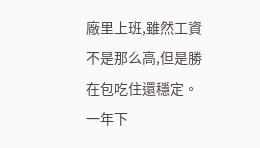廠里上班,雖然工資不是那么高,但是勝在包吃住還穩定。一年下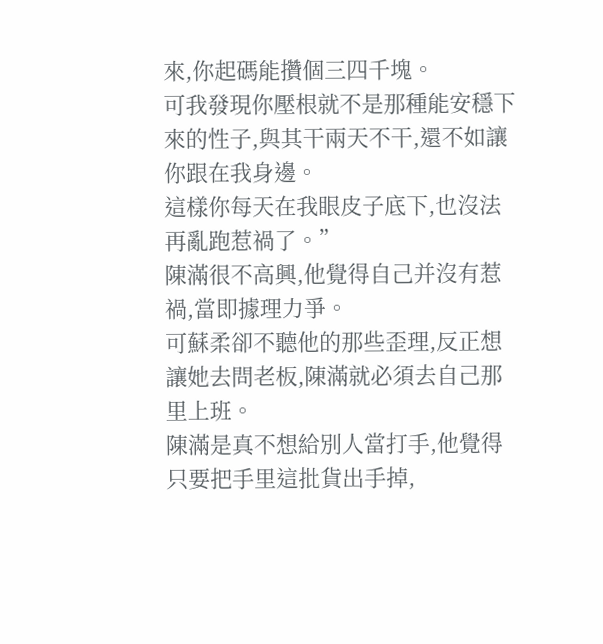來,你起碼能攢個三四千塊。
可我發現你壓根就不是那種能安穩下來的性子,與其干兩天不干,還不如讓你跟在我身邊。
這樣你每天在我眼皮子底下,也沒法再亂跑惹禍了。”
陳滿很不高興,他覺得自己并沒有惹禍,當即據理力爭。
可蘇柔卻不聽他的那些歪理,反正想讓她去問老板,陳滿就必須去自己那里上班。
陳滿是真不想給別人當打手,他覺得只要把手里這批貨出手掉,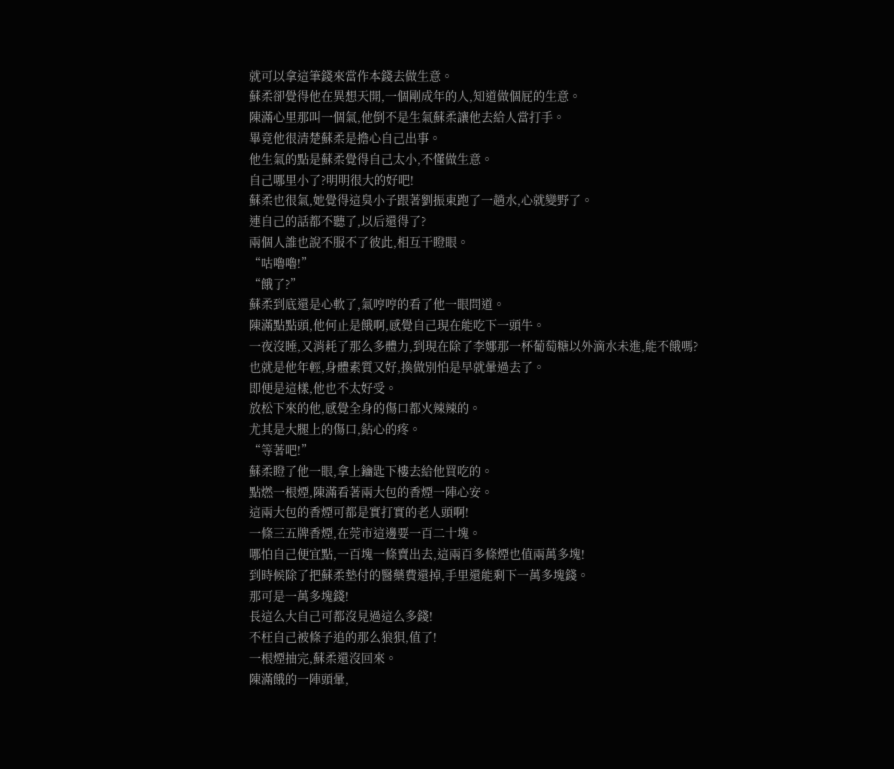就可以拿這筆錢來當作本錢去做生意。
蘇柔卻覺得他在異想天開,一個剛成年的人,知道做個屁的生意。
陳滿心里那叫一個氣,他倒不是生氣蘇柔讓他去給人當打手。
畢竟他很清楚蘇柔是擔心自己出事。
他生氣的點是蘇柔覺得自己太小,不懂做生意。
自己哪里小了?明明很大的好吧!
蘇柔也很氣,她覺得這臭小子跟著劉振東跑了一趟水,心就變野了。
連自己的話都不聽了,以后還得了?
兩個人誰也說不服不了彼此,相互干瞪眼。
“咕嚕嚕!”
“餓了?”
蘇柔到底還是心軟了,氣哼哼的看了他一眼問道。
陳滿點點頭,他何止是餓啊,感覺自己現在能吃下一頭牛。
一夜沒睡,又消耗了那么多體力,到現在除了李娜那一杯葡萄糖以外滴水未進,能不餓嗎?
也就是他年輕,身體素質又好,換做別怕是早就暈過去了。
即便是這樣,他也不太好受。
放松下來的他,感覺全身的傷口都火辣辣的。
尤其是大腿上的傷口,鉆心的疼。
“等著吧!”
蘇柔瞪了他一眼,拿上鑰匙下樓去給他買吃的。
點燃一根煙,陳滿看著兩大包的香煙一陣心安。
這兩大包的香煙可都是實打實的老人頭啊!
一條三五牌香煙,在莞市這邊要一百二十塊。
哪怕自己便宜點,一百塊一條賣出去,這兩百多條煙也值兩萬多塊!
到時候除了把蘇柔墊付的醫藥費還掉,手里還能剩下一萬多塊錢。
那可是一萬多塊錢!
長這么大自己可都沒見過這么多錢!
不枉自己被條子追的那么狼狽,值了!
一根煙抽完,蘇柔還沒回來。
陳滿餓的一陣頭暈,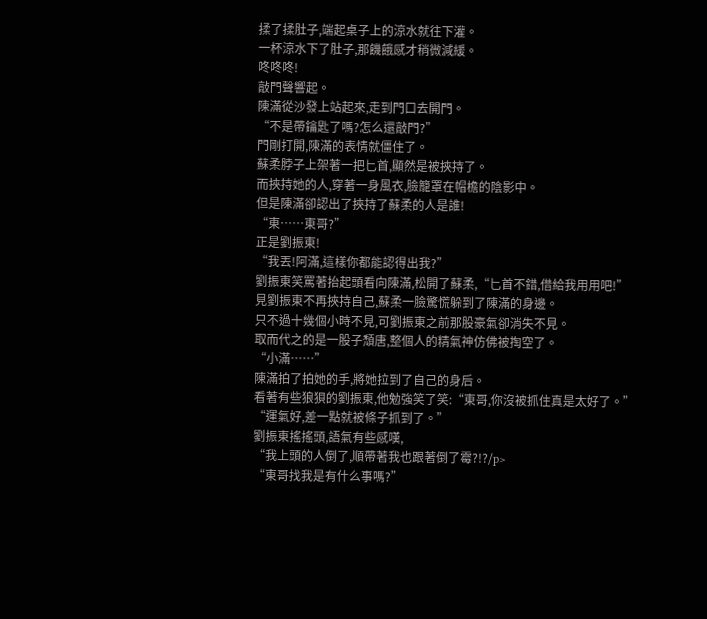揉了揉肚子,端起桌子上的涼水就往下灌。
一杯涼水下了肚子,那饑餓感才稍微減緩。
咚咚咚!
敲門聲響起。
陳滿從沙發上站起來,走到門口去開門。
“不是帶鑰匙了嗎?怎么還敲門?”
門剛打開,陳滿的表情就僵住了。
蘇柔脖子上架著一把匕首,顯然是被挾持了。
而挾持她的人,穿著一身風衣,臉籠罩在帽檐的陰影中。
但是陳滿卻認出了挾持了蘇柔的人是誰!
“東……東哥?”
正是劉振東!
“我丟!阿滿,這樣你都能認得出我?”
劉振東笑罵著抬起頭看向陳滿,松開了蘇柔,“匕首不錯,借給我用用吧!”
見劉振東不再挾持自己,蘇柔一臉驚慌躲到了陳滿的身邊。
只不過十幾個小時不見,可劉振東之前那股豪氣卻消失不見。
取而代之的是一股子頹唐,整個人的精氣神仿佛被掏空了。
“小滿……”
陳滿拍了拍她的手,將她拉到了自己的身后。
看著有些狼狽的劉振東,他勉強笑了笑:“東哥,你沒被抓住真是太好了。”
“運氣好,差一點就被條子抓到了。”
劉振東搖搖頭,語氣有些感嘆,
“我上頭的人倒了,順帶著我也跟著倒了霉?!?/p>
“東哥找我是有什么事嗎?”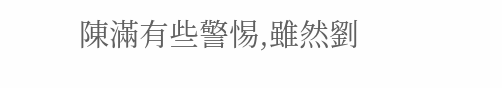陳滿有些警惕,雖然劉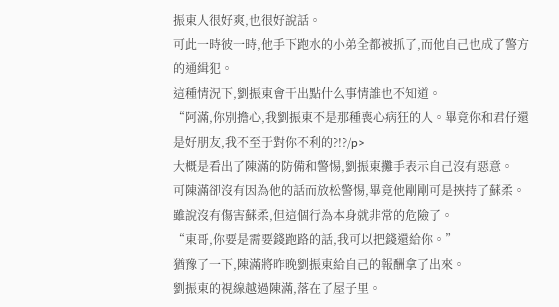振東人很好爽,也很好說話。
可此一時彼一時,他手下跑水的小弟全都被抓了,而他自己也成了警方的通緝犯。
這種情況下,劉振東會干出點什么事情誰也不知道。
“阿滿,你別擔心,我劉振東不是那種喪心病狂的人。畢竟你和君仔還是好朋友,我不至于對你不利的?!?/p>
大概是看出了陳滿的防備和警惕,劉振東攤手表示自己沒有惡意。
可陳滿卻沒有因為他的話而放松警惕,畢竟他剛剛可是挾持了蘇柔。
雖說沒有傷害蘇柔,但這個行為本身就非常的危險了。
“東哥,你要是需要錢跑路的話,我可以把錢還給你。”
猶豫了一下,陳滿將昨晚劉振東給自己的報酬拿了出來。
劉振東的視線越過陳滿,落在了屋子里。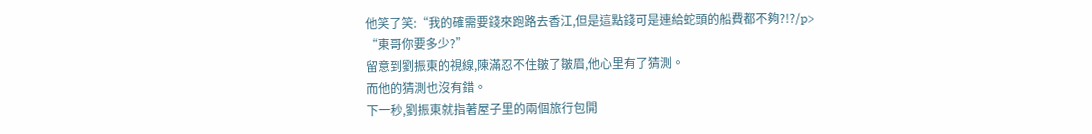他笑了笑:“我的確需要錢來跑路去香江,但是這點錢可是連給蛇頭的船費都不夠?!?/p>
“東哥你要多少?”
留意到劉振東的視線,陳滿忍不住皺了皺眉,他心里有了猜測。
而他的猜測也沒有錯。
下一秒,劉振東就指著屋子里的兩個旅行包開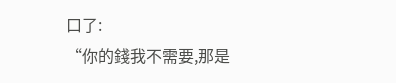口了:
“你的錢我不需要,那是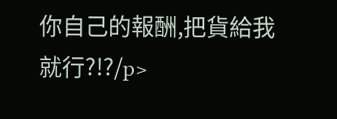你自己的報酬,把貨給我就行?!?/p>